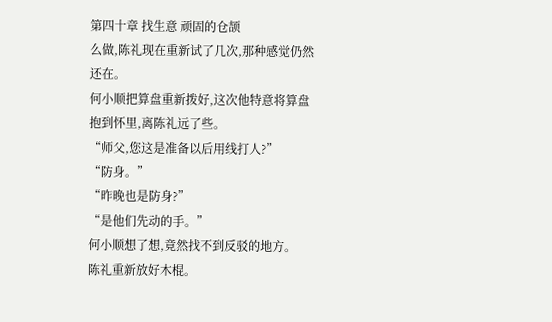第四十章 找生意 顽固的仓颉
么做,陈礼现在重新试了几次,那种感觉仍然还在。
何小顺把算盘重新拨好,这次他特意将算盘抱到怀里,离陈礼远了些。
“师父,您这是准备以后用线打人?”
“防身。”
“昨晚也是防身?”
“是他们先动的手。”
何小顺想了想,竟然找不到反驳的地方。
陈礼重新放好木棍。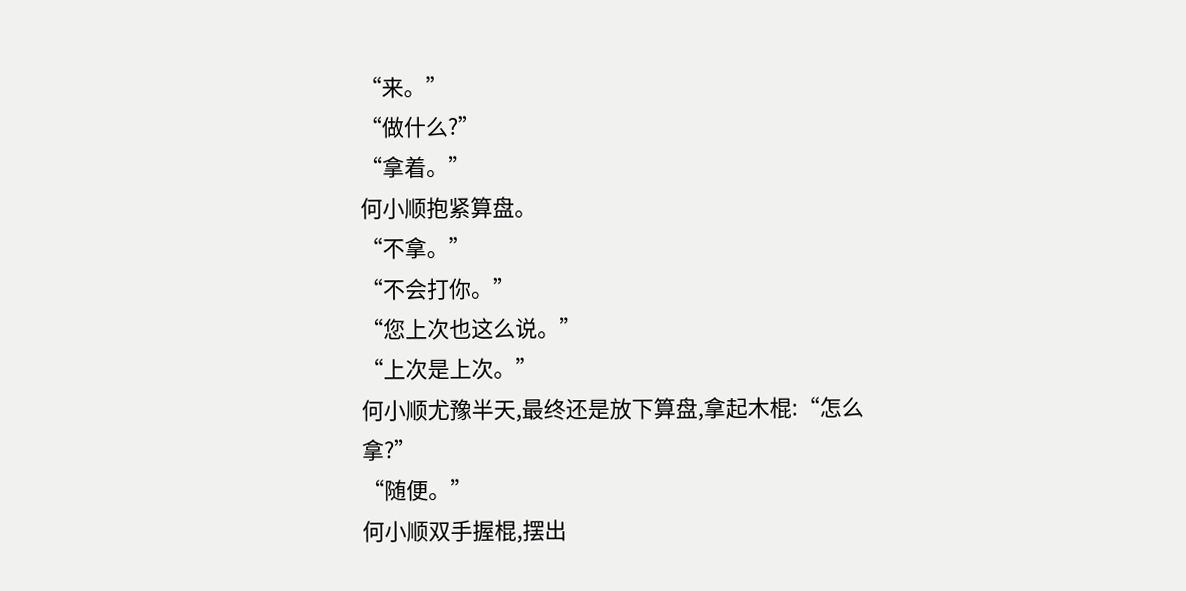“来。”
“做什么?”
“拿着。”
何小顺抱紧算盘。
“不拿。”
“不会打你。”
“您上次也这么说。”
“上次是上次。”
何小顺尤豫半天,最终还是放下算盘,拿起木棍:“怎么拿?”
“随便。”
何小顺双手握棍,摆出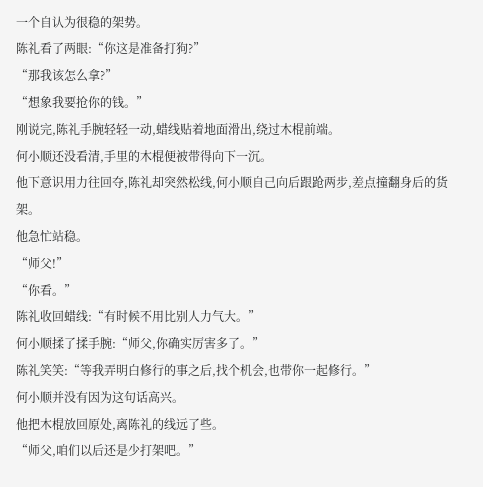一个自认为很稳的架势。
陈礼看了两眼:“你这是准备打狗?”
“那我该怎么拿?”
“想象我要抢你的钱。”
刚说完,陈礼手腕轻轻一动,蜡线贴着地面滑出,绕过木棍前端。
何小顺还没看清,手里的木棍便被带得向下一沉。
他下意识用力往回夺,陈礼却突然松线,何小顺自己向后跟跄两步,差点撞翻身后的货架。
他急忙站稳。
“师父!”
“你看。”
陈礼收回蜡线:“有时候不用比别人力气大。”
何小顺揉了揉手腕:“师父,你确实厉害多了。”
陈礼笑笑:“等我弄明白修行的事之后,找个机会,也带你一起修行。”
何小顺并没有因为这句话高兴。
他把木棍放回原处,离陈礼的线远了些。
“师父,咱们以后还是少打架吧。”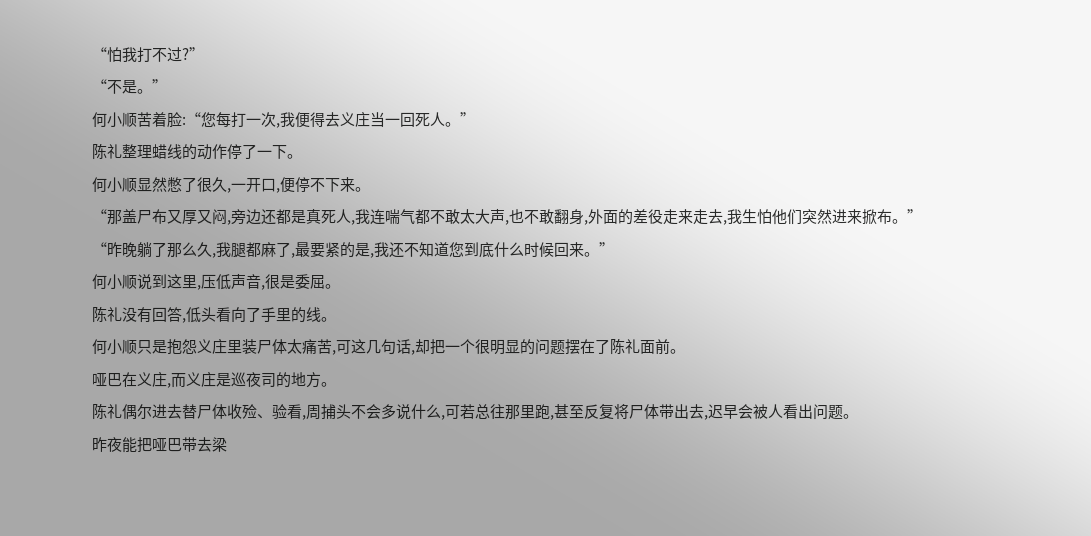“怕我打不过?”
“不是。”
何小顺苦着脸:“您每打一次,我便得去义庄当一回死人。”
陈礼整理蜡线的动作停了一下。
何小顺显然憋了很久,一开口,便停不下来。
“那盖尸布又厚又闷,旁边还都是真死人,我连喘气都不敢太大声,也不敢翻身,外面的差役走来走去,我生怕他们突然进来掀布。”
“昨晚躺了那么久,我腿都麻了,最要紧的是,我还不知道您到底什么时候回来。”
何小顺说到这里,压低声音,很是委屈。
陈礼没有回答,低头看向了手里的线。
何小顺只是抱怨义庄里装尸体太痛苦,可这几句话,却把一个很明显的问题摆在了陈礼面前。
哑巴在义庄,而义庄是巡夜司的地方。
陈礼偶尔进去替尸体收殓、验看,周捕头不会多说什么,可若总往那里跑,甚至反复将尸体带出去,迟早会被人看出问题。
昨夜能把哑巴带去梁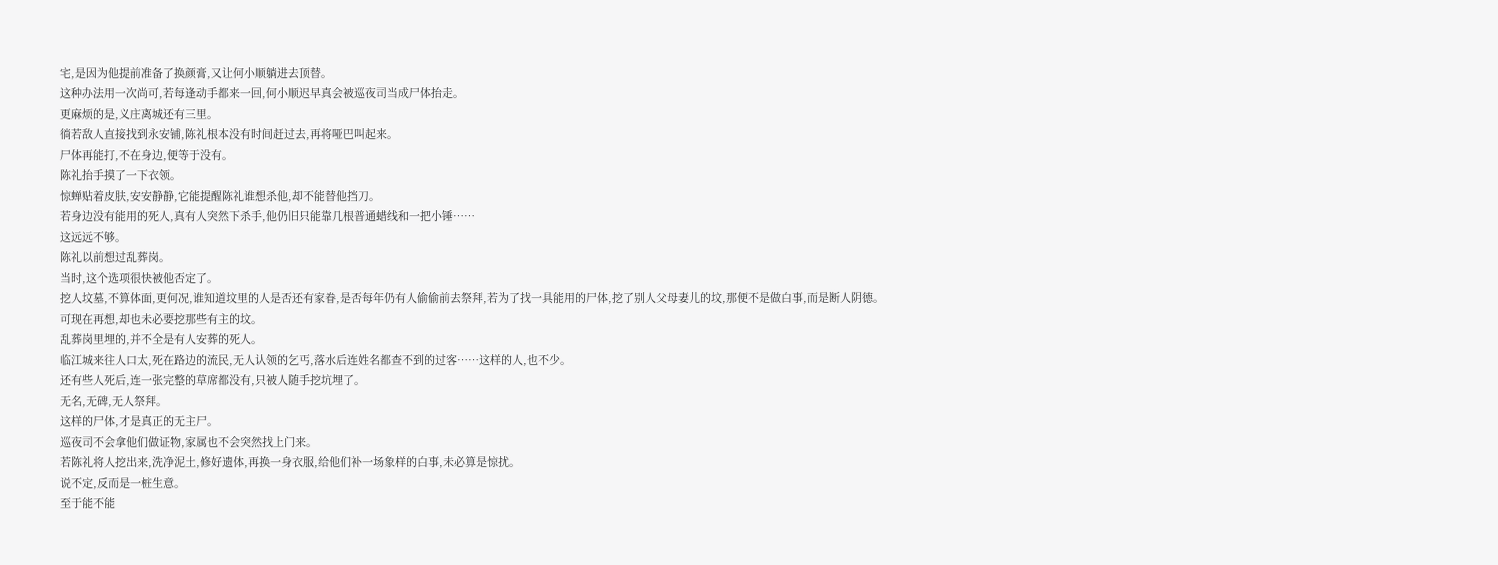宅,是因为他提前准备了换颜膏,又让何小顺躺进去顶替。
这种办法用一次尚可,若每逢动手都来一回,何小顺迟早真会被巡夜司当成尸体抬走。
更麻烦的是,义庄离城还有三里。
徜若敌人直接找到永安铺,陈礼根本没有时间赶过去,再将哑巴叫起来。
尸体再能打,不在身边,便等于没有。
陈礼抬手摸了一下衣领。
惊蝉贴着皮肤,安安静静,它能提醒陈礼谁想杀他,却不能替他挡刀。
若身边没有能用的死人,真有人突然下杀手,他仍旧只能靠几根普通蜡线和一把小锤……
这远远不够。
陈礼以前想过乱葬岗。
当时,这个选项很快被他否定了。
挖人坟墓,不算体面,更何况,谁知道坟里的人是否还有家眷,是否每年仍有人偷偷前去祭拜,若为了找一具能用的尸体,挖了别人父母妻儿的坟,那便不是做白事,而是断人阴德。
可现在再想,却也未必要挖那些有主的坟。
乱葬岗里埋的,并不全是有人安葬的死人。
临江城来往人口太,死在路边的流民,无人认领的乞丐,落水后连姓名都查不到的过客……这样的人,也不少。
还有些人死后,连一张完整的草席都没有,只被人随手挖坑埋了。
无名,无碑,无人祭拜。
这样的尸体,才是真正的无主尸。
巡夜司不会拿他们做证物,家属也不会突然找上门来。
若陈礼将人挖出来,洗净泥土,修好遗体,再换一身衣服,给他们补一场象样的白事,未必算是惊扰。
说不定,反而是一桩生意。
至于能不能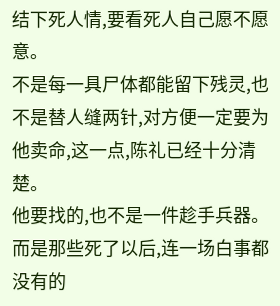结下死人情,要看死人自己愿不愿意。
不是每一具尸体都能留下残灵,也不是替人缝两针,对方便一定要为他卖命,这一点,陈礼已经十分清楚。
他要找的,也不是一件趁手兵器。
而是那些死了以后,连一场白事都没有的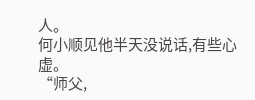人。
何小顺见他半天没说话,有些心虚。
“师父,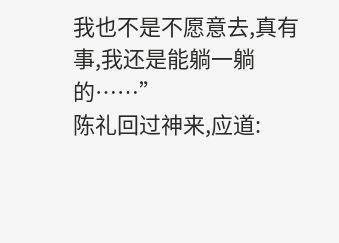我也不是不愿意去,真有事,我还是能躺一躺的……”
陈礼回过神来,应道: